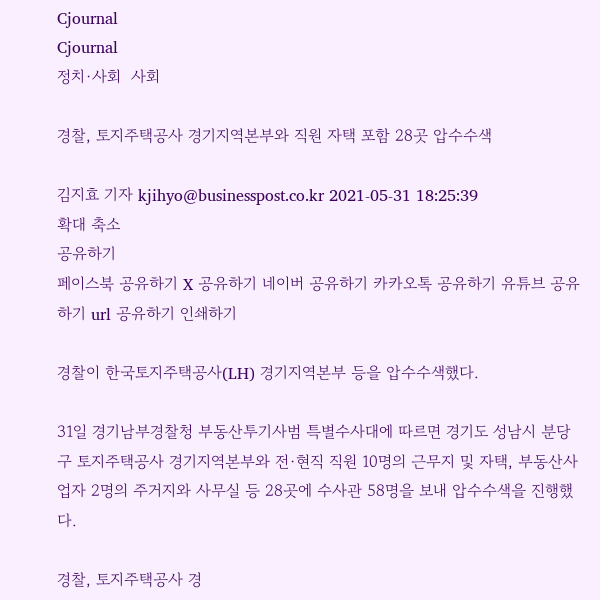Cjournal
Cjournal
정치·사회  사회

경찰, 토지주택공사 경기지역본부와 직원 자택 포함 28곳 압수수색

김지효 기자 kjihyo@businesspost.co.kr 2021-05-31 18:25:39
확대 축소
공유하기
페이스북 공유하기 X 공유하기 네이버 공유하기 카카오톡 공유하기 유튜브 공유하기 url 공유하기 인쇄하기

경찰이 한국토지주택공사(LH) 경기지역본부 등을 압수수색했다.

31일 경기남부경찰청 부동산투기사범 특별수사대에 따르면 경기도 성남시 분당구 토지주택공사 경기지역본부와 전·현직 직원 10명의 근무지 및 자택, 부동산사업자 2명의 주거지와 사무실 등 28곳에 수사관 58명을 보내 압수수색을 진행했다.

경찰, 토지주택공사 경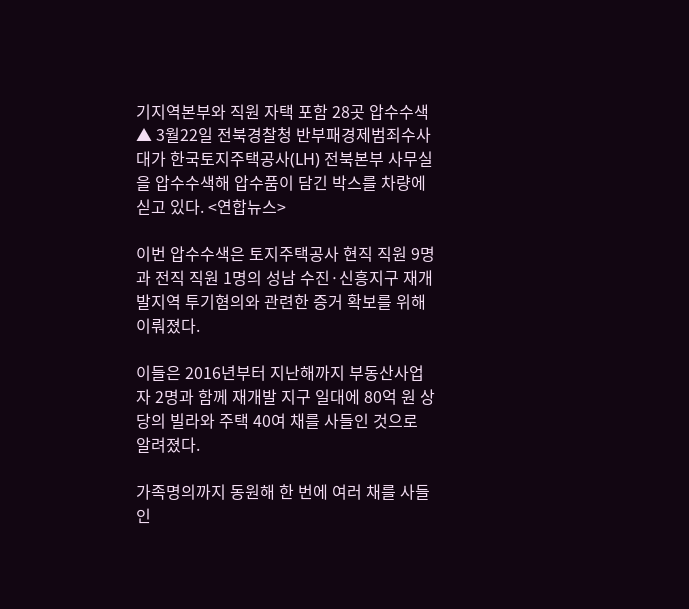기지역본부와 직원 자택 포함 28곳 압수수색
▲ 3월22일 전북경찰청 반부패경제범죄수사대가 한국토지주택공사(LH) 전북본부 사무실을 압수수색해 압수품이 담긴 박스를 차량에 싣고 있다. <연합뉴스>

이번 압수수색은 토지주택공사 현직 직원 9명과 전직 직원 1명의 성남 수진·신흥지구 재개발지역 투기혐의와 관련한 증거 확보를 위해 이뤄졌다.

이들은 2016년부터 지난해까지 부동산사업자 2명과 함께 재개발 지구 일대에 80억 원 상당의 빌라와 주택 40여 채를 사들인 것으로 알려졌다.

가족명의까지 동원해 한 번에 여러 채를 사들인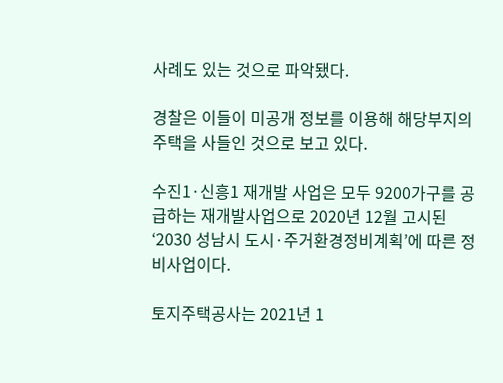사례도 있는 것으로 파악됐다.

경찰은 이들이 미공개 정보를 이용해 해당부지의 주택을 사들인 것으로 보고 있다.

수진1·신흥1 재개발 사업은 모두 9200가구를 공급하는 재개발사업으로 2020년 12월 고시된 ‘2030 성남시 도시·주거환경정비계획’에 따른 정비사업이다.

토지주택공사는 2021년 1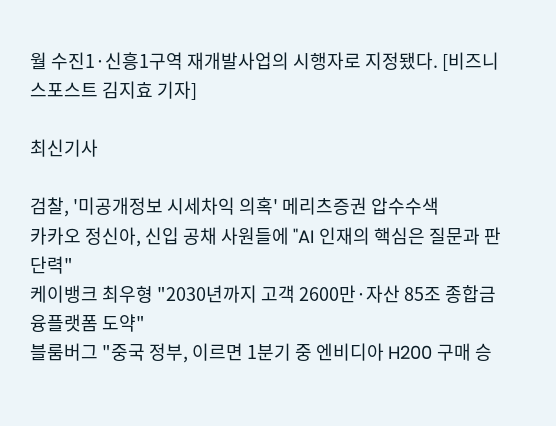월 수진1·신흥1구역 재개발사업의 시행자로 지정됐다. [비즈니스포스트 김지효 기자]

최신기사

검찰, '미공개정보 시세차익 의혹' 메리츠증권 압수수색
카카오 정신아, 신입 공채 사원들에 "AI 인재의 핵심은 질문과 판단력"
케이뱅크 최우형 "2030년까지 고객 2600만·자산 85조 종합금융플랫폼 도약"
블룸버그 "중국 정부, 이르면 1분기 중 엔비디아 H200 구매 승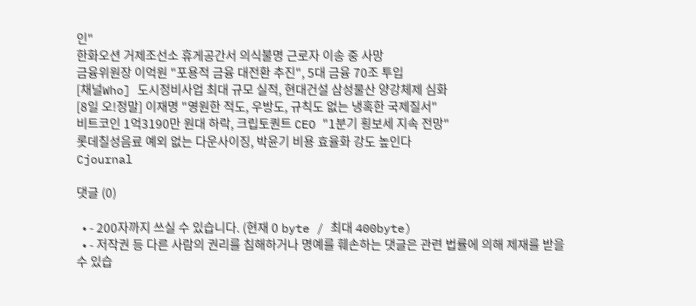인"
한화오션 거제조선소 휴게공간서 의식불명 근로자 이송 중 사망
금융위원장 이억원 "포용적 금융 대전환 추진", 5대 금융 70조 투입
[채널Who] 도시정비사업 최대 규모 실적, 현대건설 삼성물산 양강체제 심화
[8일 오!정말] 이재명 "영원한 적도, 우방도, 규칙도 없는 냉혹한 국제질서"
비트코인 1억3190만 원대 하락, 크립토퀀트 CEO "1분기 횡보세 지속 전망"
롯데칠성음료 예외 없는 다운사이징, 박윤기 비용 효율화 강도 높인다
Cjournal

댓글 (0)

  • - 200자까지 쓰실 수 있습니다. (현재 0 byte / 최대 400byte)
  • - 저작권 등 다른 사람의 권리를 침해하거나 명예를 훼손하는 댓글은 관련 법률에 의해 제재를 받을 수 있습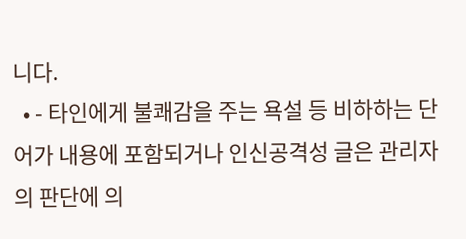니다.
  • - 타인에게 불쾌감을 주는 욕설 등 비하하는 단어가 내용에 포함되거나 인신공격성 글은 관리자의 판단에 의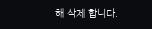해 삭제 합니다.